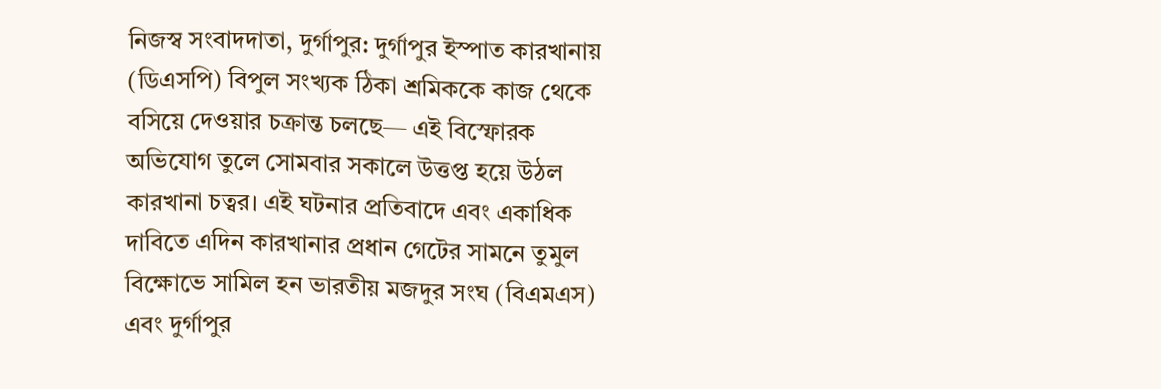নিজস্ব সংবাদদাতা, দুর্গাপুর: দুর্গাপুর ইস্পাত কারখানায় (ডিএসপি) বিপুল সংখ্যক ঠিকা শ্রমিককে কাজ থেকে বসিয়ে দেওয়ার চক্রান্ত চলছে— এই বিস্ফোরক অভিযোগ তুলে সোমবার সকালে উত্তপ্ত হয়ে উঠল কারখানা চত্বর। এই ঘটনার প্রতিবাদে এবং একাধিক দাবিতে এদিন কারখানার প্রধান গেটের সামনে তুমুল বিক্ষোভে সামিল হন ভারতীয় মজদুর সংঘ (বিএমএস) এবং দুর্গাপুর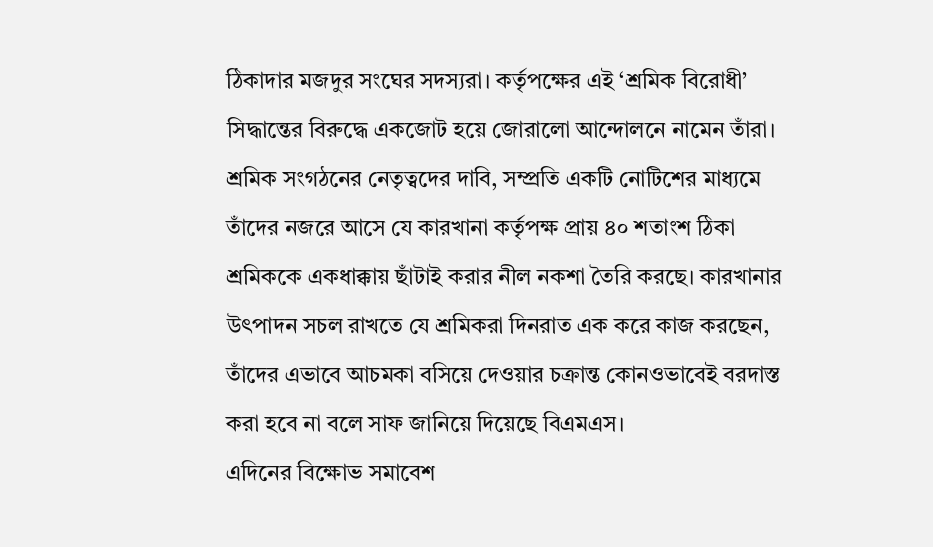ঠিকাদার মজদুর সংঘের সদস্যরা। কর্তৃপক্ষের এই ‘শ্রমিক বিরোধী’ সিদ্ধান্তের বিরুদ্ধে একজোট হয়ে জোরালো আন্দোলনে নামেন তাঁরা।
শ্রমিক সংগঠনের নেতৃত্বদের দাবি, সম্প্রতি একটি নোটিশের মাধ্যমে তাঁদের নজরে আসে যে কারখানা কর্তৃপক্ষ প্রায় ৪০ শতাংশ ঠিকা শ্রমিককে একধাক্কায় ছাঁটাই করার নীল নকশা তৈরি করছে। কারখানার উৎপাদন সচল রাখতে যে শ্রমিকরা দিনরাত এক করে কাজ করছেন, তাঁদের এভাবে আচমকা বসিয়ে দেওয়ার চক্রান্ত কোনওভাবেই বরদাস্ত করা হবে না বলে সাফ জানিয়ে দিয়েছে বিএমএস।
এদিনের বিক্ষোভ সমাবেশ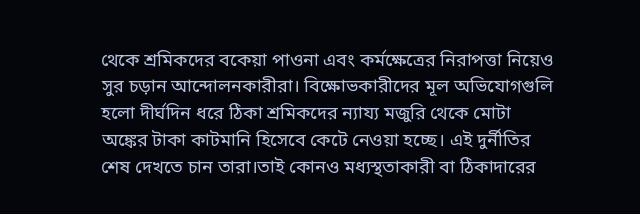থেকে শ্রমিকদের বকেয়া পাওনা এবং কর্মক্ষেত্রের নিরাপত্তা নিয়েও সুর চড়ান আন্দোলনকারীরা। বিক্ষোভকারীদের মূল অভিযোগগুলি হলো দীর্ঘদিন ধরে ঠিকা শ্রমিকদের ন্যায্য মজুরি থেকে মোটা অঙ্কের টাকা কাটমানি হিসেবে কেটে নেওয়া হচ্ছে। এই দুর্নীতির শেষ দেখতে চান তারা।তাই কোনও মধ্যস্থতাকারী বা ঠিকাদারের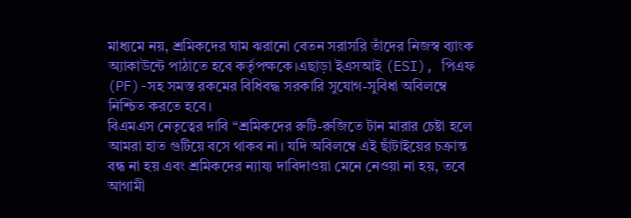মাধ্যমে নয়, শ্রমিকদের ঘাম ঝরানো বেতন সরাসরি তাঁদের নিজস্ব ব্যাংক অ্যাকাউন্টে পাঠাতে হবে কর্তৃপক্ষকে।এছাড়া ইএসআই (ESI), পিএফ (PF)-সহ সমস্ত রকমের বিধিবদ্ধ সরকারি সুযোগ-সুবিধা অবিলম্বে নিশ্চিত করতে হবে।
বিএমএস নেতৃত্বের দাবি “শ্রমিকদের রুটি-রুজিতে টান মারার চেষ্টা হলে আমরা হাত গুটিয়ে বসে থাকব না। যদি অবিলম্বে এই ছাঁটাইয়ের চক্রান্ত বন্ধ না হয় এবং শ্রমিকদের ন্যায্য দাবিদাওয়া মেনে নেওয়া না হয়, তবে আগামী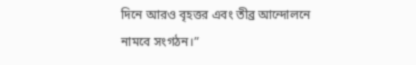দিনে আরও বৃহত্তর এবং তীব্র আন্দোলনে নামবে সংগঠন।”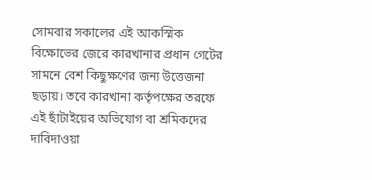সোমবার সকালের এই আকস্মিক বিক্ষোভের জেরে কারখানার প্রধান গেটের সামনে বেশ কিছুক্ষণের জন্য উত্তেজনা ছড়ায়। তবে কারখানা কর্তৃপক্ষের তরফে এই ছাঁটাইয়ের অভিযোগ বা শ্রমিকদের দাবিদাওয়া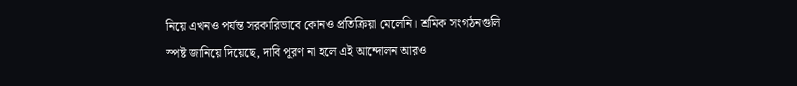নিয়ে এখনও পর্যন্ত সরকারিভাবে কোনও প্রতিক্রিয়া মেলেনি। শ্রমিক সংগঠনগুলি স্পষ্ট জানিয়ে দিয়েছে, দাবি পূরণ না হলে এই আন্দোলন আরও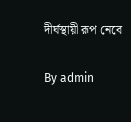দীর্ঘস্থায়ী রূপ নেবে

By admin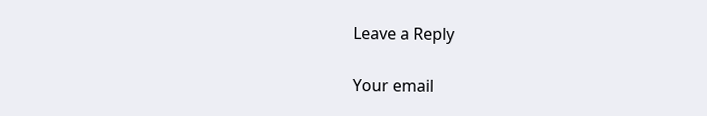Leave a Reply

Your email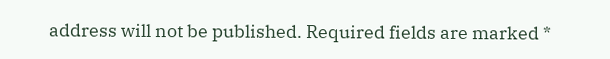address will not be published. Required fields are marked *